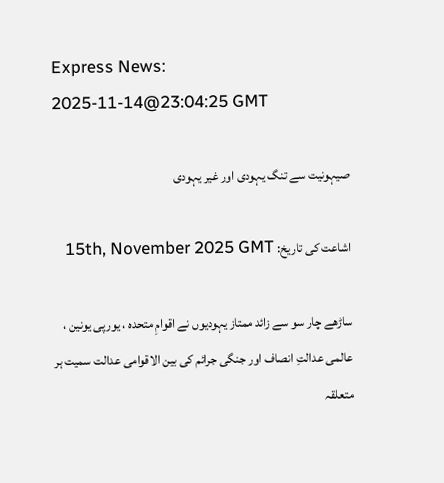Express News:
2025-11-14@23:04:25 GMT

صیہونیت سے تنگ یہودی اور غیر یہودی

اشاعت کی تاریخ: 15th, November 2025 GMT

ساڑھے چار سو سے زائد ممتاز یہودیوں نے اقوامِ متحدہ ، یورپی یونین ، عالمی عدالتِ انصاف اور جنگی جرائم کی بین الاقوامی عدالت سمیت ہر متعلقہ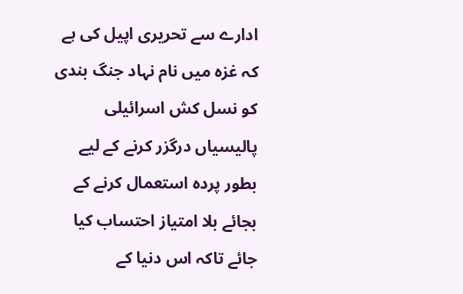ادارے سے تحریری اپیل کی ہے کہ غزہ میں نام نہاد جنگ بندی کو نسل کش اسرائیلی پالیسیاں درگزر کرنے کے لیے بطور پردہ استعمال کرنے کے بجائے بلا امتیاز احتساب کیا جائے تاکہ اس دنیا کے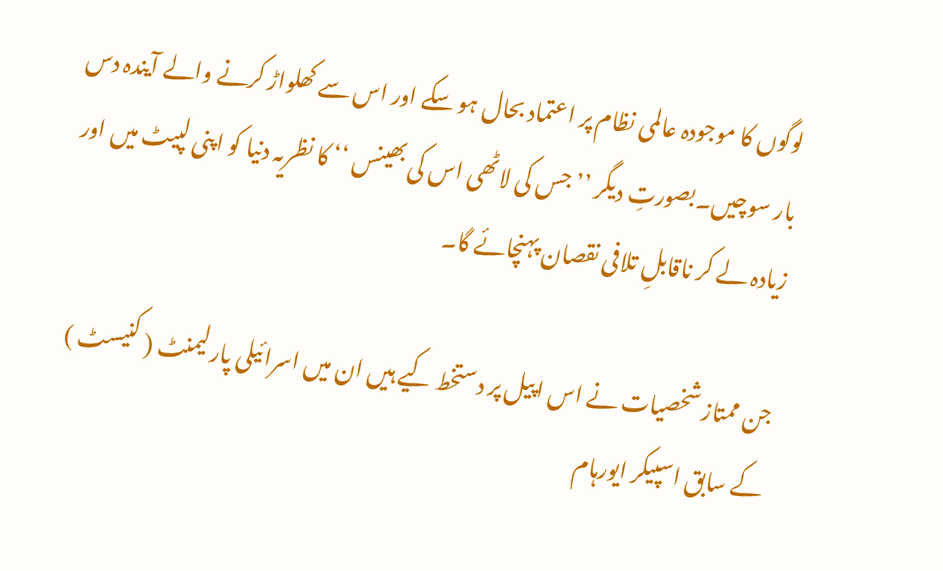لوگوں کا موجودہ عالمی نظام پر اعتماد بحال ہو سکے اور اس سے کھلواڑ کرنے والے آیندہ دس بار سوچیں۔بصورتِ دیگر ’’ جس کی لاٹھی اس کی بھینس ‘‘ کا نظریہ دنیا کو اپنی لپیٹ میں اور زیادہ لے کر ناقابلِ تلافی نقصان پہنچائے گا۔

جن ممتاز شخصیات نے اس اپیل پر دستخط کیے ہیں ان میں اسرائیلی پارلیمنٹ ( کنیسٹ ) کے سابق اسپیکر ایورہام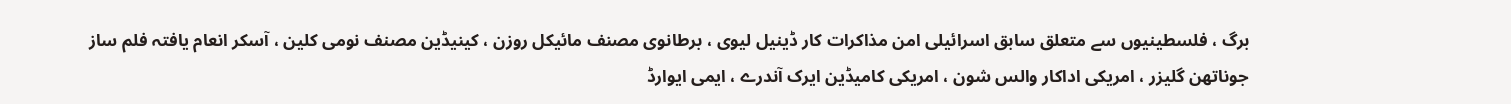برگ ، فلسطینیوں سے متعلق سابق اسرائیلی امن مذاکرات کار ڈینیل لیوی ، برطانوی مصنف مائیکل روزن ، کینیڈین مصنف نومی کلین ، آسکر انعام یافتہ فلم ساز جوناتھن گلیزر ، امریکی اداکار والس شون ، امریکی کامیڈین ایرک آندرے ، ایمی ایوارڈ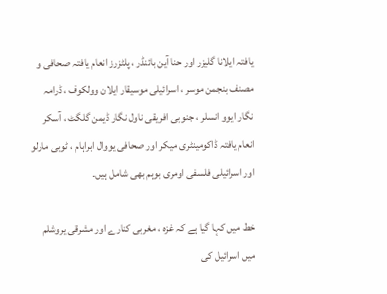یافتہ ایلانا گلیزر اور حنا آین بائنڈر ، پلٹزرز انعام یافتہ صحافی و مصنف بنجمن موسر ، اسرائیلی موسیقار ایلان وولکوف ، ڈرامہ نگار ایوو انسلر ، جنوبی افریقی ناول نگار ڈیمن گلگٹ ، آسکر انعام یافتہ ڈاکومینٹری میکر اور صحافی یووال ابراہام ، ٹوبی مارلو اور اسرائیلی فلسفی اومری بوہم بھی شامل ہیں۔

خط میں کہا گیا ہے کہ غزہ ، مغربی کنارے اور مشرقی یروشلم میں اسرائیل کی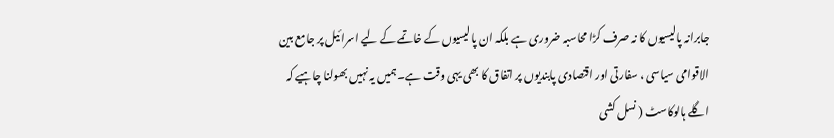جابرانہ پالیسیوں کا نہ صرف کڑا محاسبہ ضروری ہے بلکہ ان پالیسیوں کے خاتمے کے لیے اسرائیل پر جامع بین الاقوامی سیاسی ، سفارتی اور اقتصادی پابندیوں پر اتفاق کا بھی یہی وقت ہے۔ہمیں یہ نہیں بھولنا چاہیے کہ اگلے ہالوکاسٹ ( نسل کشی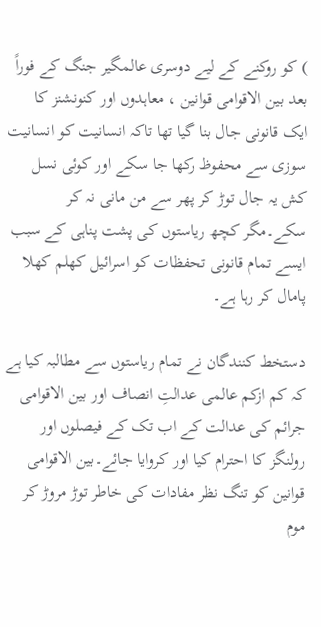) کو روکنے کے لیے دوسری عالمگیر جنگ کے فوراً بعد بین الاقوامی قوانین ، معاہدوں اور کنونشنز کا ایک قانونی جال بنا گیا تھا تاکہ انسانیت کو انسانیت سوزی سے محفوظ رکھا جا سکے اور کوئی نسل کش یہ جال توڑ کر پھر سے من مانی نہ کر سکے۔مگر کچھ ریاستوں کی پشت پناہی کے سبب ایسے تمام قانونی تحفظات کو اسرائیل کھلم کھلا پامال کر رہا ہے۔

دستخط کنندگان نے تمام ریاستوں سے مطالبہ کیا ہے کہ کم ازکم عالمی عدالتِ انصاف اور بین الاقوامی جرائم کی عدالت کے اب تک کے فیصلوں اور رولنگز کا احترام کیا اور کروایا جائے۔بین الاقوامی قوانین کو تنگ نظر مفادات کی خاطر توڑ مروڑ کر موم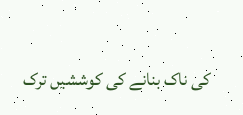کی ناک بنانے کی کوششیں ترک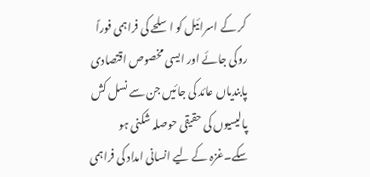کر کے اسرائیل کو اسلحے کی فراہمی فوراً روکی جائے اور ایسی مخصوص اقتصادی پابندیاں عائد کی جائیں جن سے نسل کش پالیسیوں کی حقیقی حوصلہ شکنی ہو سکے۔غزہ کے لیے انسانی امداد کی فراہمی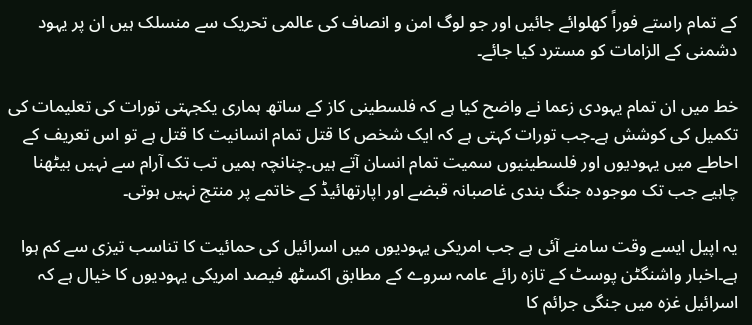کے تمام راستے فوراً کھلوائے جائیں اور جو لوگ امن و انصاف کی عالمی تحریک سے منسلک ہیں ان پر یہود دشمنی کے الزامات کو مسترد کیا جائے۔

خط میں ان تمام یہودی زعما نے واضح کیا ہے کہ فلسطینی کاز کے ساتھ ہماری یکجہتی تورات کی تعلیمات کی تکمیل کی کوشش ہے۔جب تورات کہتی ہے کہ ایک شخص کا قتل تمام انسانیت کا قتل ہے تو اس تعریف کے احاطے میں یہودیوں اور فلسطینیوں سمیت تمام انسان آتے ہیں۔چنانچہ ہمیں تب تک آرام سے نہیں بیٹھنا چاہیے جب تک موجودہ جنگ بندی غاصبانہ قبضے اور اپارتھائیڈ کے خاتمے پر منتج نہیں ہوتی۔

یہ اپیل ایسے وقت سامنے آئی ہے جب امریکی یہودیوں میں اسرائیل کی حمائیت کا تناسب تیزی سے کم ہوا ہے۔اخبار واشنگٹن پوسٹ کے تازہ رائے عامہ سروے کے مطابق اکسٹھ فیصد امریکی یہودیوں کا خیال ہے کہ اسرائیل غزہ میں جنگی جرائم کا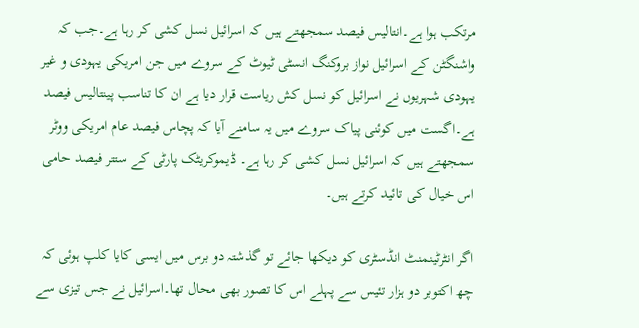مرتکب ہوا ہے۔انتالیس فیصد سمجھتے ہیں کہ اسرائیل نسل کشی کر رہا ہے۔جب کہ واشنگٹن کے اسرائیل نواز بروکنگ انسٹی ٹیوٹ کے سروے میں جن امریکی یہودی و غیر یہودی شہریوں نے اسرائیل کو نسل کش ریاست قرار دیا ہے ان کا تناسب پینتالیس فیصد ہے۔اگست میں کوئنی پیاک سروے میں یہ سامنے آیا کہ پچاس فیصد عام امریکی ووٹر سمجھتے ہیں کہ اسرائیل نسل کشی کر رہا ہے۔ ڈیموکریٹک پارٹی کے ستتر فیصد حامی اس خیال کی تائید کرتے ہیں۔

اگر انٹرٹینمنٹ انڈسٹری کو دیکھا جائے تو گذشتہ دو برس میں ایسی کایا کلپ ہوئی کہ چھ اکتوبر دو ہزار تئیس سے پہلے اس کا تصور بھی محال تھا۔اسرائیل نے جس تیزی سے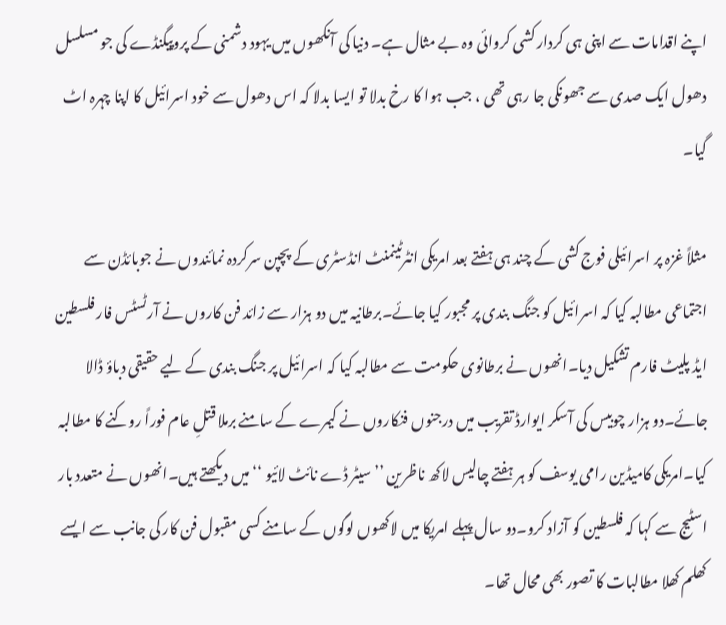اپنے اقدامات سے اپنی ہی کردار کشی کروائی وہ بے مثال ہے۔ دنیا کی آنکھوں میں یہود دشمنی کے پروپیگنڈے کی جو مسلسل دھول ایک صدی سے جھونکی جا رہی تھی ، جب ہوا کا رخ بدلا تو ایسا بدلا کہ اس دھول سے خود اسرائیل کا اپنا چہرہ اٹ گیا۔

مثلاً غزہ پر اسرائیلی فوج کشی کے چند ہی ہفتے بعد امریکی انٹرٹینمنٹ انڈسٹری کے پچپن سرکردہ نمائندوں نے جوبائڈن سے اجتماعی مطالبہ کیا کہ اسرائیل کو جنگ بندی پر مجبور کیا جائے۔برطانیہ میں دو ہزار سے زائد فن کاروں نے آرٹسٹس فار فلسطین ایڈ پلیٹ فارم تشکیل دیا۔انھوں نے برطانوی حکومت سے مطالبہ کیا کہ اسرائیل پر جنگ بندی کے لیے حقیقی دباؤ ڈالا جائے۔دو ہزار چوبیس کی آسکر ایوارڈ تقریب میں درجنوں فنکاروں نے کیمرے کے سامنے برملا قتلِ عام فوراً روکنے کا مطالبہ کیا۔امریکی کامیڈین رامی یوسف کو ہر ہفتے چالیس لاکھ ناظرین ’’ سیٹر ڈے نائٹ لائیو ‘‘ میں دیکھتے ہیں۔انھوں نے متعدد بار اسٹیج سے کہا کہ فلسطین کو آزاد کرو۔دو سال پہلے امریکا میں لاکھوں لوگوں کے سامنے کسی مقبول فن کار کی جانب سے ایسے کھلم کھلا مطالبات کا تصور بھی محال تھا۔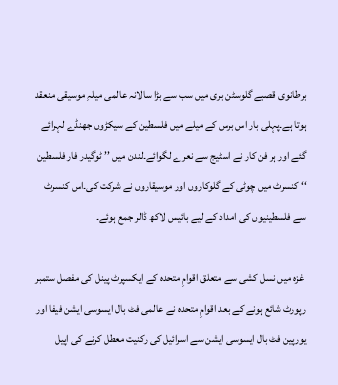برطانوی قصبے گلوسٹن بری میں سب سے بڑا سالانہ عالمی میلہِ موسیقی منعقد ہوتا ہے۔پہلی بار اس برس کے میلے میں فلسطین کے سیکڑوں جھنڈے لہرائے گئے اور ہر فن کار نے اسٹیج سے نعرے لگوائے۔لندن میں ’’ ٹوگیدر فار فلسطین ‘‘ کنسرٹ میں چوٹی کے گلوکاروں اور موسیقاروں نے شرکت کی۔اس کنسرٹ سے فلسطینیوں کی امداد کے لیے بائیس لاکھ ڈالر جمع ہوئے۔

 غزہ میں نسل کشی سے متعلق اقوامِ متحدہ کے ایکسپرٹ پینل کی مفصل ستمبر رپورٹ شائع ہونے کے بعد اقوامِ متحدہ نے عالمی فٹ بال ایسوسی ایشن فیفا اور یورپین فٹ بال ایسوسی ایشن سے اسرائیل کی رکنیت معطل کرنے کی اپیل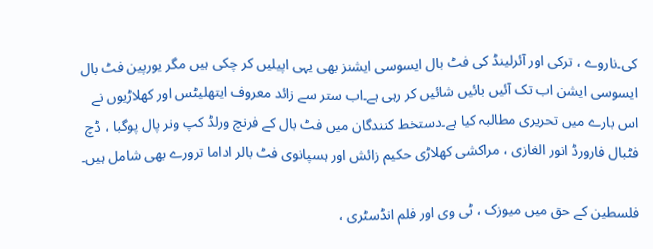کی۔ناروے ، ترکی اور آئرلینڈ کی فٹ بال ایسوسی ایشنز بھی یہی اپیلیں کر چکی ہیں مگر یورپین فٹ بال ایسوسی ایشن اب تک آئیں بائیں شائیں کر رہی ہے۔اب ستر سے زائد معروف ایتھلیٹس اور کھلاڑیوں نے اس بارے میں تحریری مطالبہ کیا ہے۔دستخط کنندگان میں فٹ بال کے فرنچ ورلڈ کپ ونر پال پوگبا ، ڈچ فٹبال فارورڈ انور الغازی ، مراکشی کھلاڑی حکیم زائش اور ہسپانوی فٹ بالر اداما ترورے بھی شامل ہیں۔

فلسطین کے حق میں میوزک ، ٹی وی اور فلم انڈسٹری ،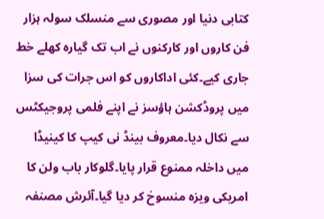کتابی دنیا اور مصوری سے منسلک سولہ ہزار فن کاروں اور کارکنوں نے اب تک گیارہ کھلے خط جاری کیے۔کئی اداکاروں کو اس جرات کی سزا میں پروڈکشن ہاؤسز نے اپنے فلمی پروجیکٹس سے نکال دیا۔معروف بینڈ نی کیپ کا کینیڈا میں داخلہ ممنوع قرار پایا۔گلوکار باب ولن کا امریکی ویزہ منسوخ کر دیا گیا۔آئرش مصنفہ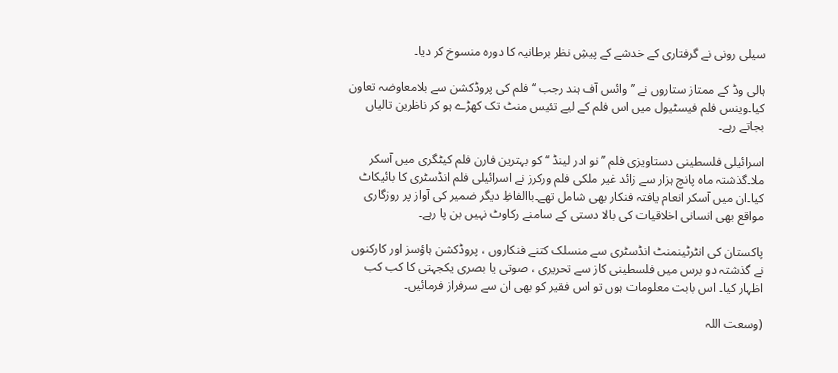سیلی رونی نے گرفتاری کے خدشے کے پیشِ نظر برطانیہ کا دورہ منسوخ کر دیا۔

ہالی وڈ کے ممتاز ستاروں نے ’’ وائس آف ہند رجب ‘‘ فلم کی پروڈکشن سے بلامعاوضہ تعاون کیا۔وینس فلم فیسٹیول میں اس فلم کے لیے تئیس منٹ تک کھڑے ہو کر ناظرین تالیاں بجاتے رہے۔

اسرائیلی فلسطینی دستاویزی فلم ’’ نو ادر لینڈ ‘‘ کو بہترین فارن فلم کیٹگری میں آسکر ملا۔گذشتہ ماہ پانچ ہزار سے زائد غیر ملکی فلم ورکرز نے اسرائیلی فلم انڈسٹری کا بائیکاٹ کیا۔ان میں آسکر انعام یافتہ فنکار بھی شامل تھے۔باالفاظِ دیگر ضمیر کی آواز پر روزگاری مواقع بھی انسانی اخلاقیات کی بالا دستی کے سامنے رکاوٹ نہیں بن پا رہے۔

پاکستان کی انٹرٹینمنٹ انڈسٹری سے منسلک کتنے فنکاروں ، پروڈکشن ہاؤسز اور کارکنوں نے گذشتہ دو برس میں فلسطینی کاز سے تحریری ، صوتی یا بصری یکجہتی کا کب کب اظہار کیا۔ اس بابت معلومات ہوں تو اس فقیر کو بھی ان سے سرفراز فرمائیں۔

(وسعت اللہ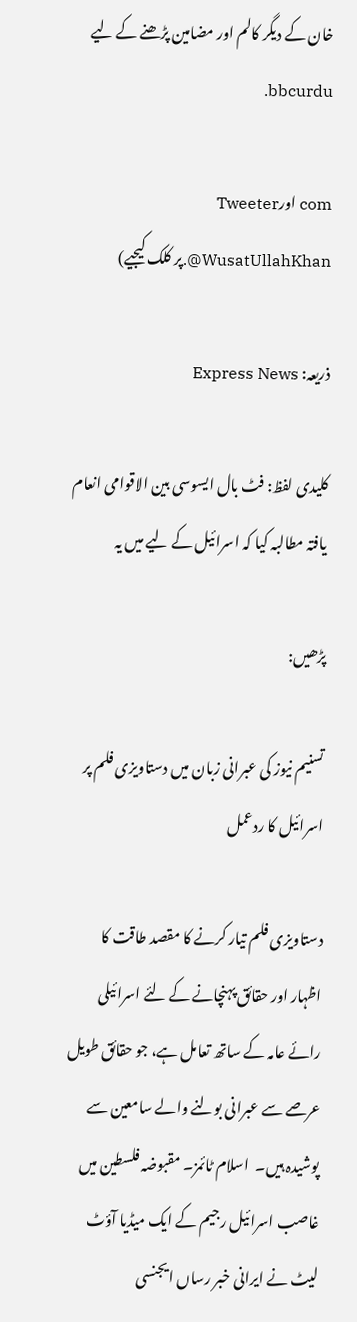خان کے دیگر کالم اور مضامین پڑھنے کے لیے bbcurdu.

com اورTweeter @WusatUllahKhan.پر کلک کیجیے)

ذریعہ: Express News

کلیدی لفظ: فٹ بال ایسوسی بین الاقوامی انعام یافتہ مطالبہ کیا کہ اسرائیل کے لیے میں یہ

پڑھیں:

تسنیم نیوز کی عبرانی زبان میں دستاویزی فلم پر اسرائیل کا ردعمل

دستاویزی فلم تیار کرنے کا مقصد طاقت کا اظہار اور حقائق پہنچانے کے لئے اسرائیلی رائے عامہ کے ساتھ تعامل ہے، جو حقائق طویل عرصے سے عبرانی بولنے والے سامعین سے پوشیدہ ہیں۔  اسلام ٹائمز۔ مقبوضہ فلسطین میں غاصب اسرائیل رجیم کے ایک میڈیا آؤٹ لیٹ نے ایرانی خبر رساں ایجنسی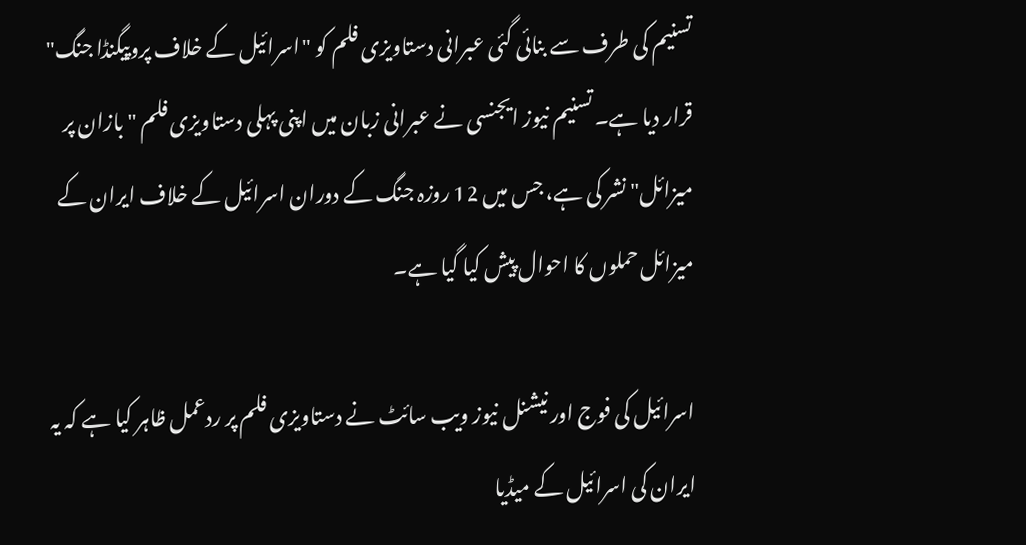تسنیم کی طرف سے بنائی گئی عبرانی دستاویزی فلم کو "اسرائیل کے خلاف پروپیگنڈا جنگ" قرار دیا ہے۔ تسنیم نیوز ایجنسی نے عبرانی زبان میں اپنی پہلی دستاویزی فلم "بازان پر میزائل" نشر کی ہے، جس میں 12 روزہ جنگ کے دوران اسرائیل کے خلاف ایران کے میزائل حملوں کا احوال پیش کیا گیا ہے۔

اسرائیل کی فوج اور نیشنل نیوز ویب سائٹ نے دستاویزی فلم پر ردعمل ظاہر کیا ہے کہ یہ ایران کی اسرائیل کے میڈیا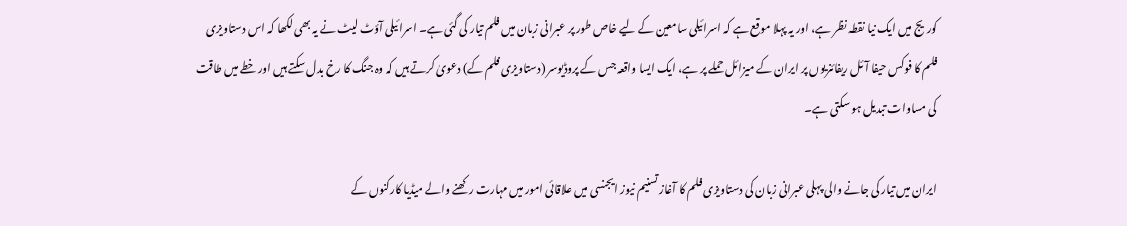کوریج میں ایک نیا نقطہ نظر ہے، اور یہ پہلا موقع ہے کہ اسرائیلی سامعین کے لیے خاص طور پر عبرانی زبان میں فلم تیار کی گئی ہے۔ اسرائیلی آؤٹ لیٹ نے یہ بھی لکھا کہ اس دستاویزی فلم کا فوکس حیفا آئل ریفائنریوں پر ایران کے میزائل حملے پر ہے، ایک ایسا واقعہ جس کے پروڈیوسر (دستاویزی فلم کے) دعویٰ کرتے ہیں کہ وہ جنگ کا رخ بدل سکتے ہیں اور خطے میں طاقت کی مساوات تبدیل ہو سکتی ہے۔

ایران میں تیار کی جانے والی پہلی عبرانی زبان کی دستاویزی فلم کا آغاز تسنیم نیوز ایجنسی میں علاقائی امور میں مہارت رکھنے والے میڈیا کارکنوں کے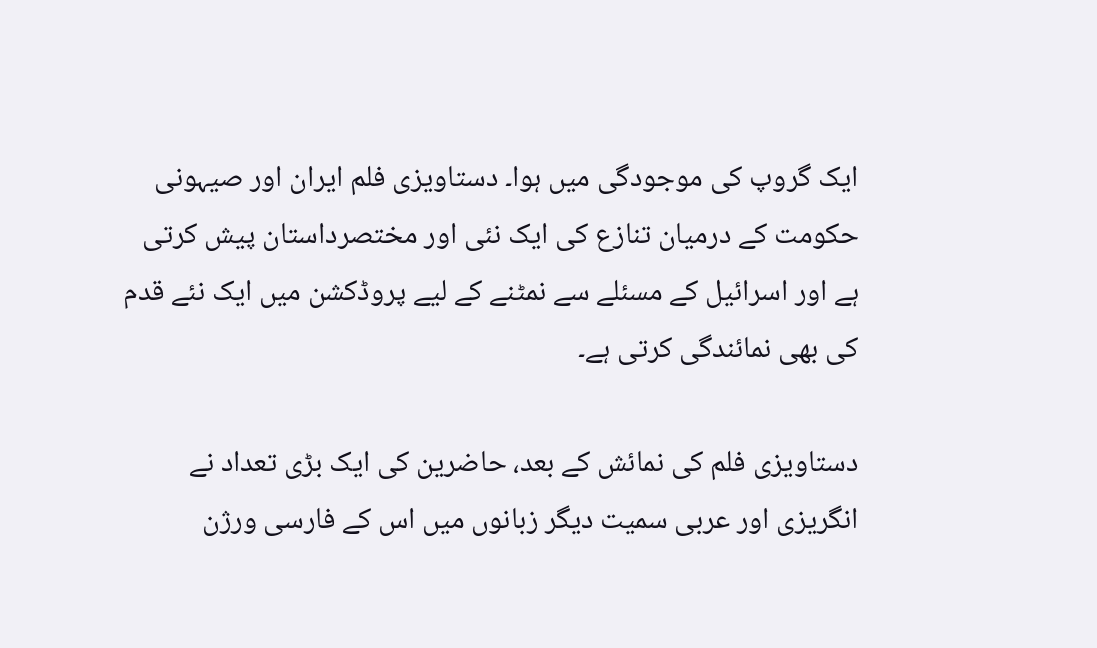ایک گروپ کی موجودگی میں ہوا۔ دستاویزی فلم ایران اور صیہونی حکومت کے درمیان تنازع کی ایک نئی اور مختصرداستان پیش کرتی ہے اور اسرائیل کے مسئلے سے نمٹنے کے لیے پروڈکشن میں ایک نئے قدم کی بھی نمائندگی کرتی ہے۔

دستاویزی فلم کی نمائش کے بعد، حاضرین کی ایک بڑی تعداد نے انگریزی اور عربی سمیت دیگر زبانوں میں اس کے فارسی ورژن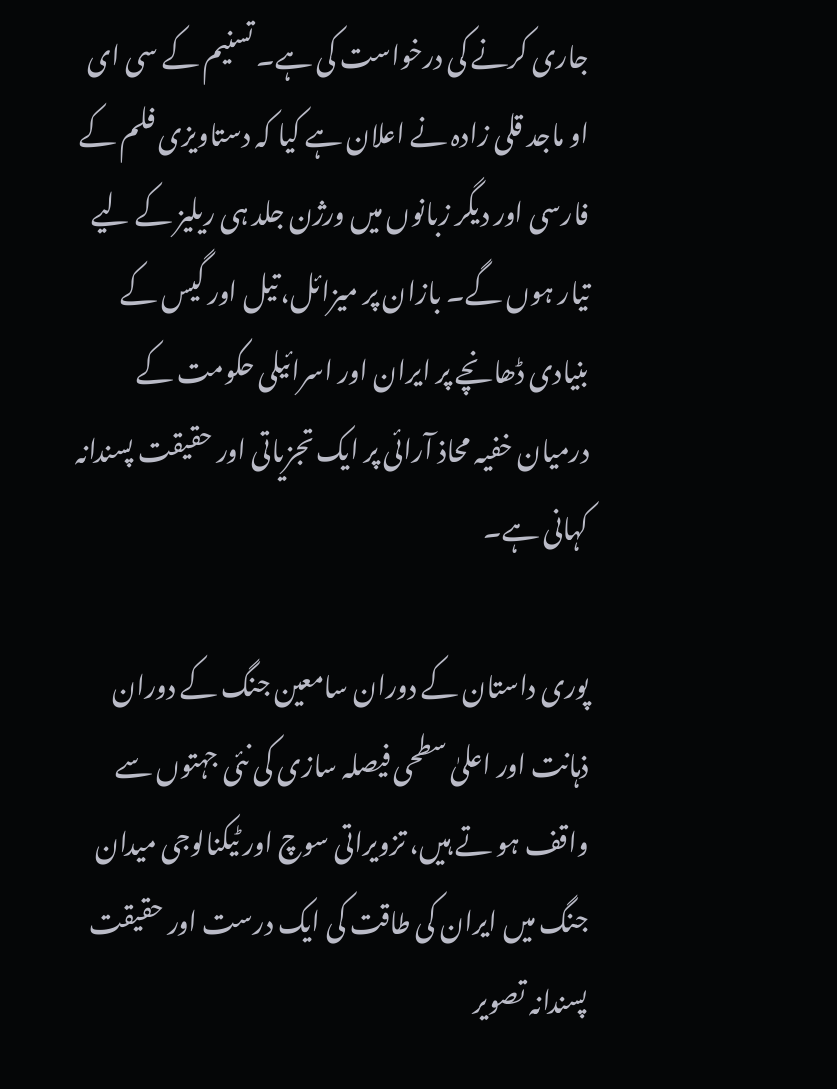جاری کرنے کی درخواست کی ہے۔ تسنیم کے سی ای او ماجد قلی زادہ نے اعلان ہے کیا کہ دستاویزی فلم کے فارسی اور دیگر زبانوں میں ورژن جلد ہی ریلیز کے لیے تیار ہوں گے۔ بازان پر میزائل، تیل اور گیس کے بنیادی ڈھانچے پر ایران اور اسرائیلی حکومت کے درمیان خفیہ محاذ آرائی پر ایک تجزیاتی اور حقیقت پسندانہ کہانی ہے۔

پوری داستان کے دوران سامعین جنگ کے دوران ذہانت اور اعلیٰ سطحی فیصلہ سازی کی نئی جہتوں سے واقف ہو تے ہیں، تزویراتی سوچ اور ٹیکنالوجی میدان جنگ میں ایران کی طاقت کی ایک درست اور حقیقت پسندانہ تصویر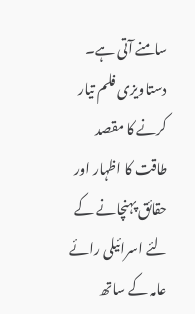سامنے آتی ہے۔ دستاویزی فلم تیار کرنے کا مقصد طاقت کا اظہار اور حقائق پہنچانے کے لئے اسرائیلی رائے عامہ کے ساتھ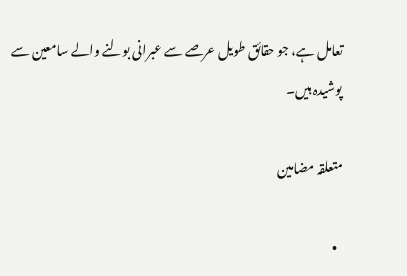تعامل ہے، جو حقائق طویل عرصے سے عبرانی بولنے والے سامعین سے پوشیدہ ہیں۔

متعلقہ مضامین

  •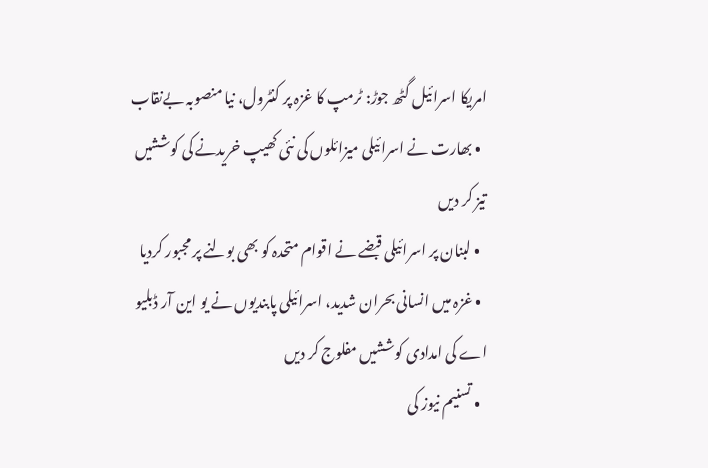امریکا اسرائیل گٹھ جوڑ: ٹرمپ کا غزہ پر کنٹرول، نیا منصوبہ بےنقاب
  • بھارت نے اسرائیلی میزائلوں کی نئی کھیپ خریدنے کی کوششیں تیز کر دیں
  • لبنان پر اسرائیلی قبضے نے اقوام متحدہ کو بھی بولنے پر مجبور کردیا
  • غزہ میں انسانی بحران شدید، اسرائیلی پابندیوں نے یو این آر ڈبلیو اے کی امدادی کوششیں مفلوج کر دیں
  • تسنیم نیوز کی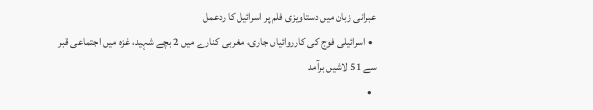عبرانی زبان میں دستاویزی فلم پر اسرائیل کا ردعمل
  • اسرائیلی فوج کی کارروائیاں جاری، مغربی کنارے میں 2 بچے شہید، غزہ میں اجتماعی قبر سے 51 لاشیں برآمد
  •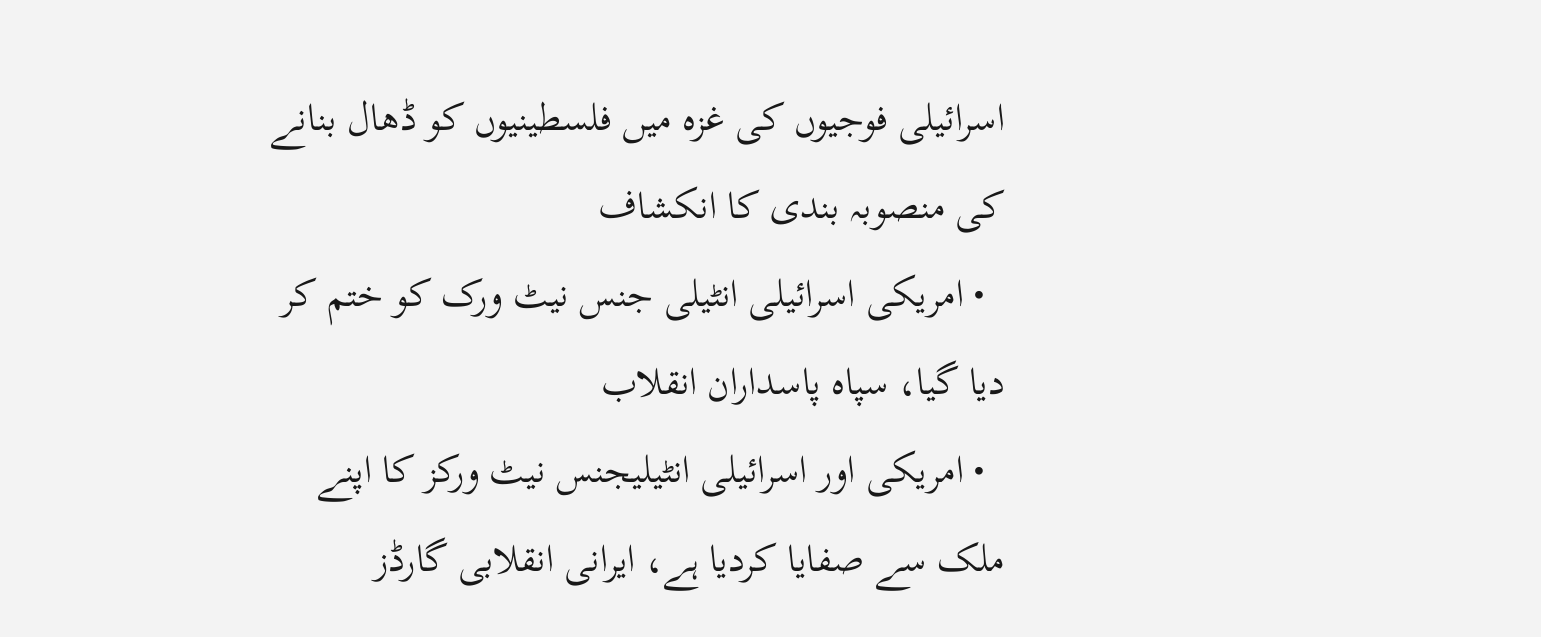اسرائیلی فوجیوں کی غزہ میں فلسطینیوں کو ڈھال بنانے کی منصوبہ بندی کا انکشاف
  • امریکی اسرائیلی انٹیلی جنس نیٹ ورک کو ختم کر دیا گیا، سپاہ پاسداران انقلاب
  • امریکی اور اسرائیلی انٹیلیجنس نیٹ ورکز کا اپنے ملک سے صفایا کردیا ہے، ایرانی انقلابی گارڈز